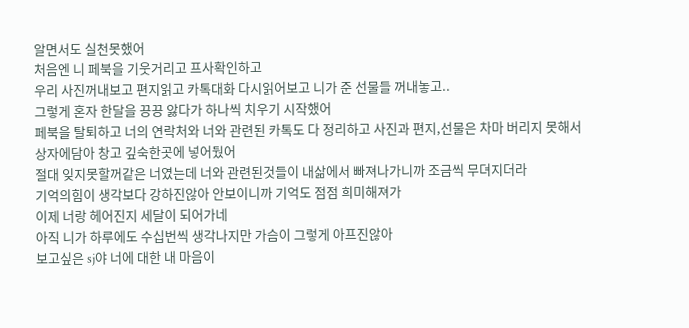알면서도 실천못했어
처음엔 니 페북을 기웃거리고 프사확인하고
우리 사진꺼내보고 편지읽고 카톡대화 다시읽어보고 니가 준 선물들 꺼내놓고..
그렇게 혼자 한달을 끙끙 앓다가 하나씩 치우기 시작했어
페북을 탈퇴하고 너의 연락처와 너와 관련된 카톡도 다 정리하고 사진과 편지,선물은 차마 버리지 못해서 상자에담아 창고 깊숙한곳에 넣어뒀어
절대 잊지못할꺼같은 너였는데 너와 관련된것들이 내삶에서 빠져나가니까 조금씩 무뎌지더라
기억의힘이 생각보다 강하진않아 안보이니까 기억도 점점 희미해져가
이제 너랑 헤어진지 세달이 되어가네
아직 니가 하루에도 수십번씩 생각나지만 가슴이 그렇게 아프진않아
보고싶은 sj야 너에 대한 내 마음이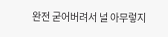완전 굳어버려서 널 아무렇지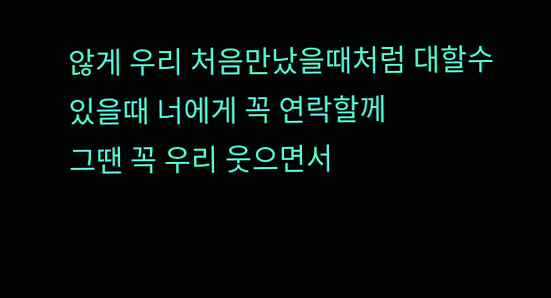않게 우리 처음만났을때처럼 대할수있을때 너에게 꼭 연락할께
그땐 꼭 우리 웃으면서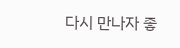다시 만나자 좋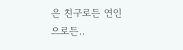은 친구로든 연인으로든..